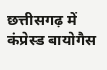छत्तीसगढ़ में कंप्रेस्ड बायोगैस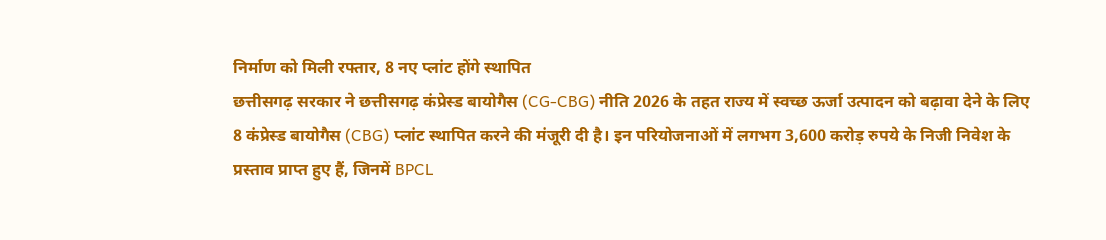निर्माण को मिली रफ्तार, 8 नए प्लांट होंगे स्थापित
छत्तीसगढ़ सरकार ने छत्तीसगढ़ कंप्रेस्ड बायोगैस (CG-CBG) नीति 2026 के तहत राज्य में स्वच्छ ऊर्जा उत्पादन को बढ़ावा देने के लिए 8 कंप्रेस्ड बायोगैस (CBG) प्लांट स्थापित करने की मंजूरी दी है। इन परियोजनाओं में लगभग 3,600 करोड़ रुपये के निजी निवेश के प्रस्ताव प्राप्त हुए हैं, जिनमें BPCL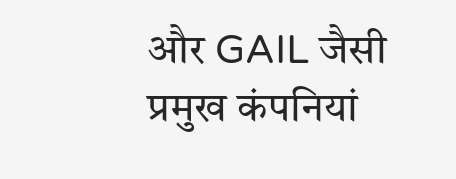और GAIL जैसी प्रमुख कंपनियां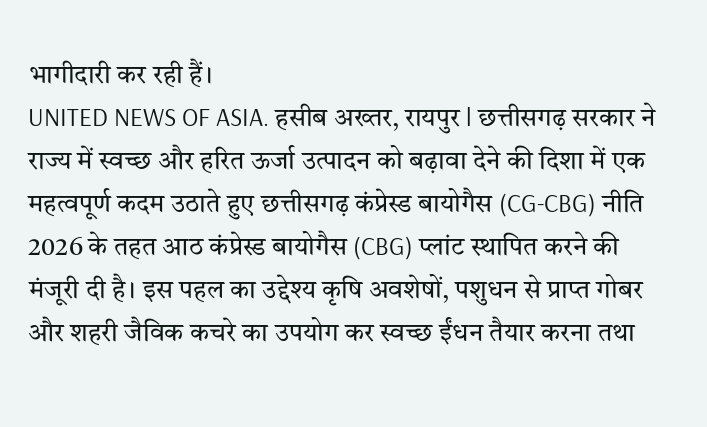भागीदारी कर रही हैं।
UNITED NEWS OF ASIA. हसीब अख्तर, रायपुर l छत्तीसगढ़ सरकार ने राज्य में स्वच्छ और हरित ऊर्जा उत्पादन को बढ़ावा देने की दिशा में एक महत्वपूर्ण कदम उठाते हुए छत्तीसगढ़ कंप्रेस्ड बायोगैस (CG-CBG) नीति 2026 के तहत आठ कंप्रेस्ड बायोगैस (CBG) प्लांट स्थापित करने की मंजूरी दी है। इस पहल का उद्देश्य कृषि अवशेषों, पशुधन से प्राप्त गोबर और शहरी जैविक कचरे का उपयोग कर स्वच्छ ईंधन तैयार करना तथा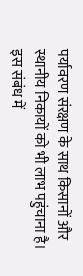पर्यावरण संरक्षण के साथ किसानों और स्थानीय निकायों को भी लाभ पहुंचाना है।
इस संबंध में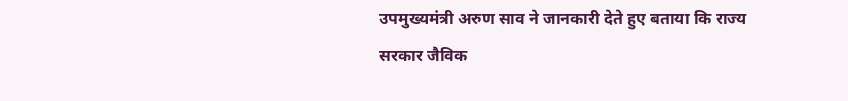उपमुख्यमंत्री अरुण साव ने जानकारी देते हुए बताया कि राज्य सरकार जैविक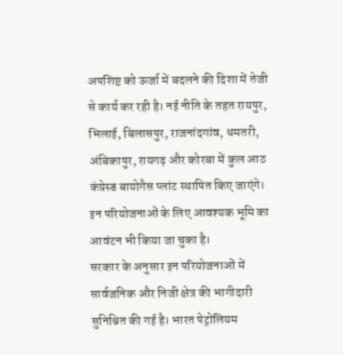अपशिष्ट को ऊर्जा में बदलने की दिशा में तेजी से कार्य कर रही है। नई नीति के तहत रायपुर, भिलाई, बिलासपुर, राजनांदगांव, धमतरी, अंबिकापुर, रायगढ़ और कोरबा में कुल आठ कंप्रेस्ड बायोगैस प्लांट स्थापित किए जाएंगे। इन परियोजनाओं के लिए आवश्यक भूमि का आवंटन भी किया जा चुका है।
सरकार के अनुसार इन परियोजनाओं में सार्वजनिक और निजी क्षेत्र की भागीदारी सुनिश्चित की गई है। भारत पेट्रोलियम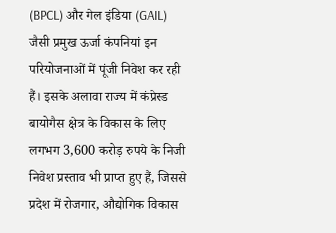(BPCL) और गेल इंडिया (GAIL) जैसी प्रमुख ऊर्जा कंपनियां इन परियोजनाओं में पूंजी निवेश कर रही हैं। इसके अलावा राज्य में कंप्रेस्ड बायोगैस क्षेत्र के विकास के लिए लगभग 3,600 करोड़ रुपये के निजी निवेश प्रस्ताव भी प्राप्त हुए हैं, जिससे प्रदेश में रोजगार, औद्योगिक विकास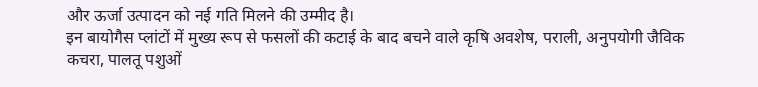और ऊर्जा उत्पादन को नई गति मिलने की उम्मीद है।
इन बायोगैस प्लांटों में मुख्य रूप से फसलों की कटाई के बाद बचने वाले कृषि अवशेष, पराली, अनुपयोगी जैविक कचरा, पालतू पशुओं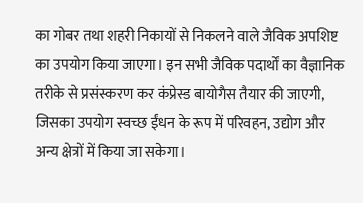का गोबर तथा शहरी निकायों से निकलने वाले जैविक अपशिष्ट का उपयोग किया जाएगा। इन सभी जैविक पदार्थों का वैज्ञानिक तरीके से प्रसंस्करण कर कंप्रेस्ड बायोगैस तैयार की जाएगी, जिसका उपयोग स्वच्छ ईंधन के रूप में परिवहन, उद्योग और अन्य क्षेत्रों में किया जा सकेगा।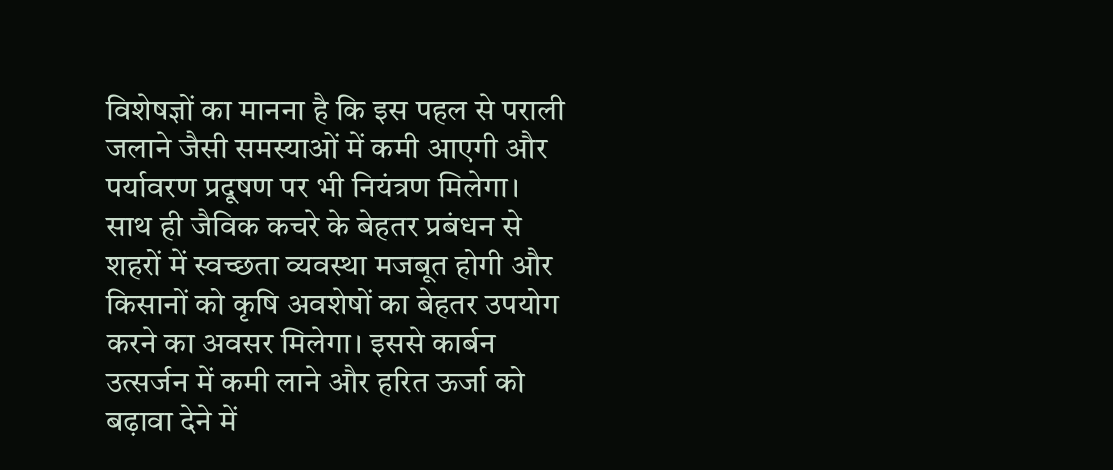विशेषज्ञों का मानना है कि इस पहल से पराली जलाने जैसी समस्याओं में कमी आएगी और पर्यावरण प्रदूषण पर भी नियंत्रण मिलेगा। साथ ही जैविक कचरे के बेहतर प्रबंधन से शहरों में स्वच्छता व्यवस्था मजबूत होगी और किसानों को कृषि अवशेषों का बेहतर उपयोग करने का अवसर मिलेगा। इससे कार्बन उत्सर्जन में कमी लाने और हरित ऊर्जा को बढ़ावा देने में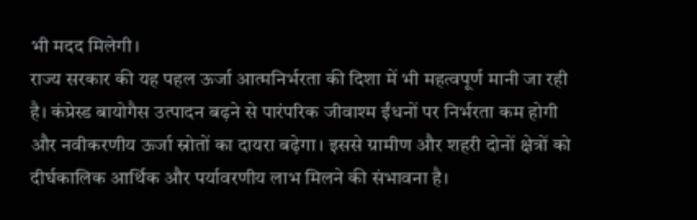भी मदद मिलेगी।
राज्य सरकार की यह पहल ऊर्जा आत्मनिर्भरता की दिशा में भी महत्वपूर्ण मानी जा रही है। कंप्रेस्ड बायोगैस उत्पादन बढ़ने से पारंपरिक जीवाश्म ईंधनों पर निर्भरता कम होगी और नवीकरणीय ऊर्जा स्रोतों का दायरा बढ़ेगा। इससे ग्रामीण और शहरी दोनों क्षेत्रों को दीर्घकालिक आर्थिक और पर्यावरणीय लाभ मिलने की संभावना है।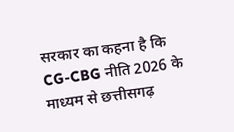सरकार का कहना है कि CG-CBG नीति 2026 के माध्यम से छत्तीसगढ़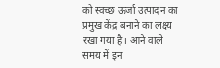को स्वच्छ ऊर्जा उत्पादन का प्रमुख केंद्र बनाने का लक्ष्य रखा गया है। आने वाले समय में इन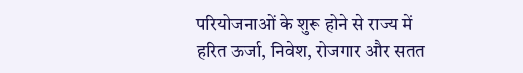परियोजनाओं के शुरू होने से राज्य में हरित ऊर्जा, निवेश, रोजगार और सतत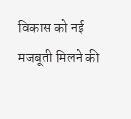विकास को नई मजबूती मिलने की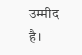उम्मीद है।